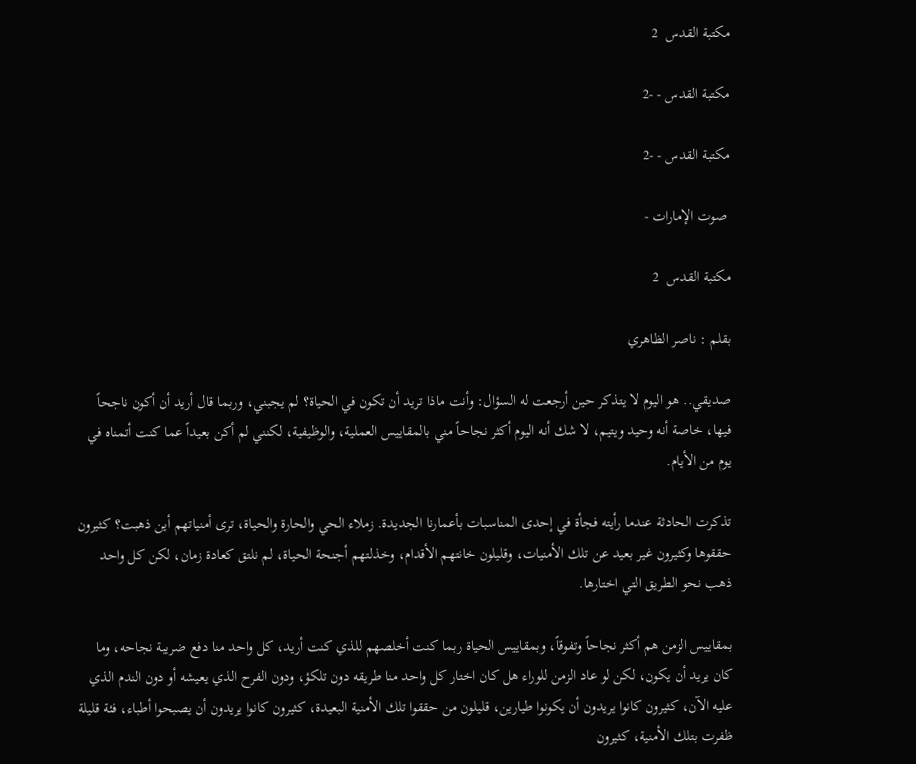مكتبة القدس  2

مكتبة القدس - -2

مكتبة القدس - -2

 صوت الإمارات -

مكتبة القدس  2

بقلم : ناصر الظاهري

صديقي.. هو اليوم لا يتذكر حين أرجعت له السؤال: وأنت ماذا تريد أن تكون في الحياة؟ لم يجبني، وربما قال أريد أن أكون ناجحاً فيها، خاصة أنه وحيد ويتيم، لا شك أنه اليوم أكثر نجاحاً مني بالمقاييس العملية، والوظيفية، لكنني لم أكن بعيداً عما كنت أتمناه في يوم من الأيام.

تذكرت الحادثة عندما رأيته فجأة في إحدى المناسبات بأعمارنا الجديدة. زملاء الحي والحارة والحياة، ترى أمنياتهم أين ذهبت؟ كثيرون حققوها وكثيرون غير بعيد عن تلك الأمنيات، وقليلون خانتهم الأقدام، وخذلتهم أجنحة الحياة، لم نلتق كعادة زمان، لكن كل واحد ذهب نحو الطريق التي اختارها.

بمقاييس الزمن هم أكثر نجاحاً وتفوقاً، وبمقاييس الحياة ربما كنت أخلصهم للذي كنت أريد، كل واحد منا دفع ضريبة نجاحه، وما كان يريد أن يكون، لكن لو عاد الزمن للوراء هل كان اختار كل واحد منا طريقه دون تلكؤ، ودون الفرح الذي يعيشه أو دون الندم الذي عليه الآن، كثيرون كانوا يريدون أن يكونوا طيارين، قليلون من حققوا تلك الأمنية البعيدة، كثيرون كانوا يريدون أن يصبحوا أطباء، فئة قليلة ظفرت بتلك الأمنية، كثيرون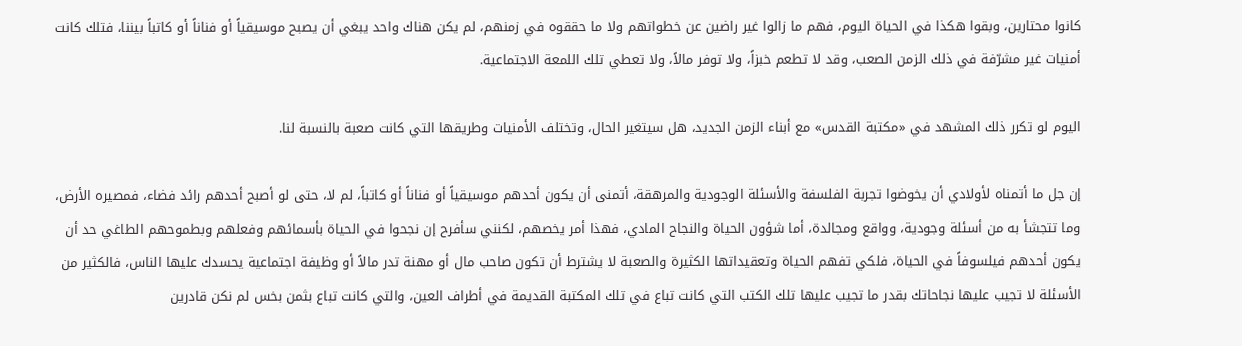كانوا محتارين، وبقوا هكذا في الحياة اليوم، فهم ما زالوا غير راضين عن خطواتهم ولا ما حققوه في زمنهم، لم يكن هناك واحد يبغي أن يصبح موسيقياً أو فناناً أو كاتباً بيننا، فتلك كانت أمنيات غير مشرّفة في ذلك الزمن الصعب، وقد لا تطعم خبزاً، ولا توفر مالاً، ولا تعطي تلك اللمعة الاجتماعية.

اليوم لو تكرر ذلك المشهد في «مكتبة القدس» مع أبناء الزمن الجديد، هل سيتغير الحال، وتختلف الأمنيات وطريقها التي كانت صعبة بالنسبة لنا.

إن جل ما أتمناه لأولادي أن يخوضوا تجربة الفلسفة والأسئلة الوجودية والمرهقة، أتمنى أن يكون أحدهم موسيقياً أو فناناً أو كاتباً، لم لا، حتى لو أصبح أحدهم رائد فضاء، فمصيره الأرض، وما تتجشأ به من أسئلة وجودية، وواقع ومجالدة، أما شؤون الحياة والنجاح المادي، فهذا أمر يخصهم، لكنني سأفرح إن نجحوا في الحياة بأسمائهم وفعلهم وبطموحهم الطاغي حد أن يكون أحدهم فيلسوفاً في الحياة، فلكي تفهم الحياة وتعقيداتها الكثيرة والصعبة لا يشترط أن تكون صاحب مال أو مهنة تدر مالاً أو وظيفة اجتماعية يحسدك عليها الناس، فالكثير من الأسئلة لا تجيب عليها نجاحاتك بقدر ما تجيب عليها تلك الكتب التي كانت تباع في تلك المكتبة القديمة في أطراف العين، والتي كانت تباع بثمن بخس لم نكن قادرين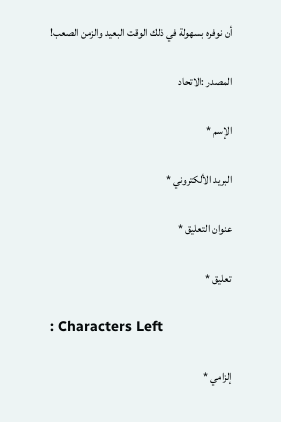أن نوفره بسهولة في ذلك الوقت البعيد والزمن الصعب!

المصدر :الاتحاد

الإسم *

البريد الألكتروني *

عنوان التعليق *

تعليق *

: Characters Left

إلزامي *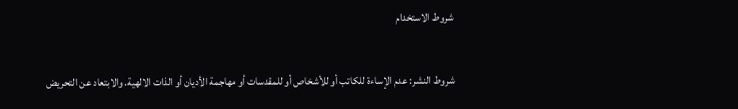شروط الاستخدام

شروط النشر: عدم الإساءة للكاتب أو للأشخاص أو للمقدسات أو مهاجمة الأديان أو الذات الالهية. والابتعاد عن التحريض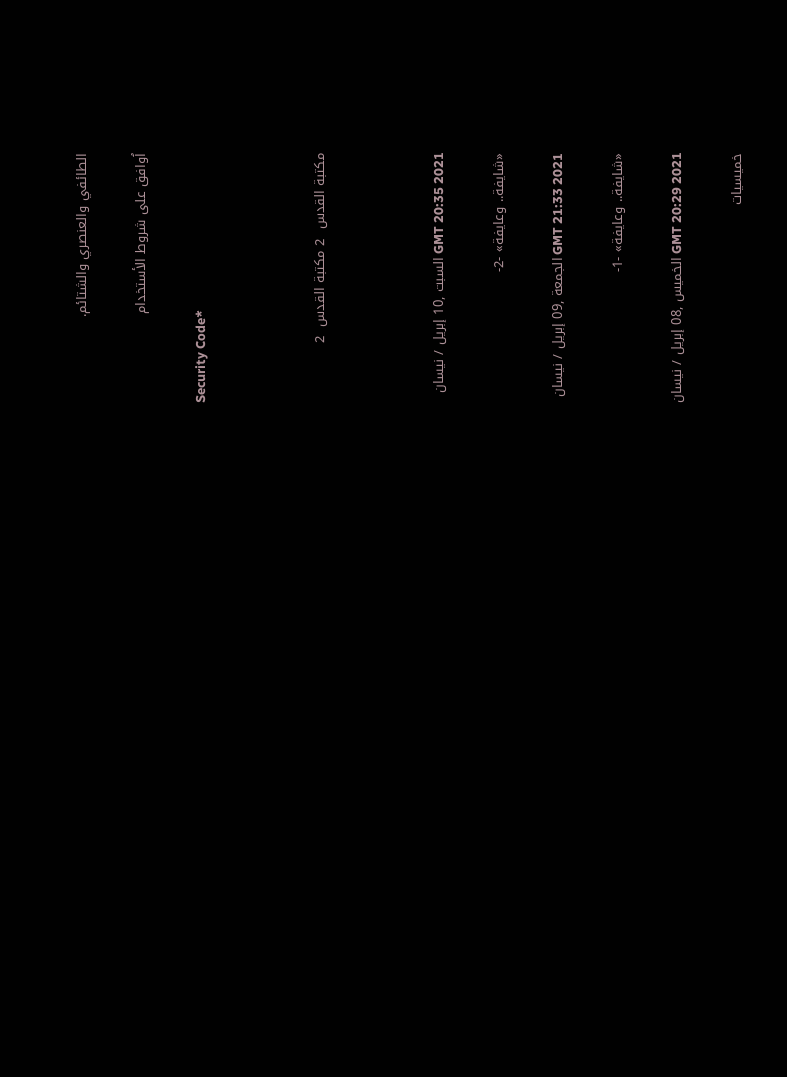الطائفي والعنصري والشتائم.

اُوافق على شروط الأستخدام

Security Code*



مكتبة القدس  2 مكتبة القدس  2



GMT 20:35 2021 السبت ,10 إبريل / نيسان

«شايفة.. وعايفة» -2-

GMT 21:33 2021 الجمعة ,09 إبريل / نيسان

«شايفة.. وعايفة» -1-

GMT 20:29 2021 الخميس ,08 إبريل / نيسان

خميسيات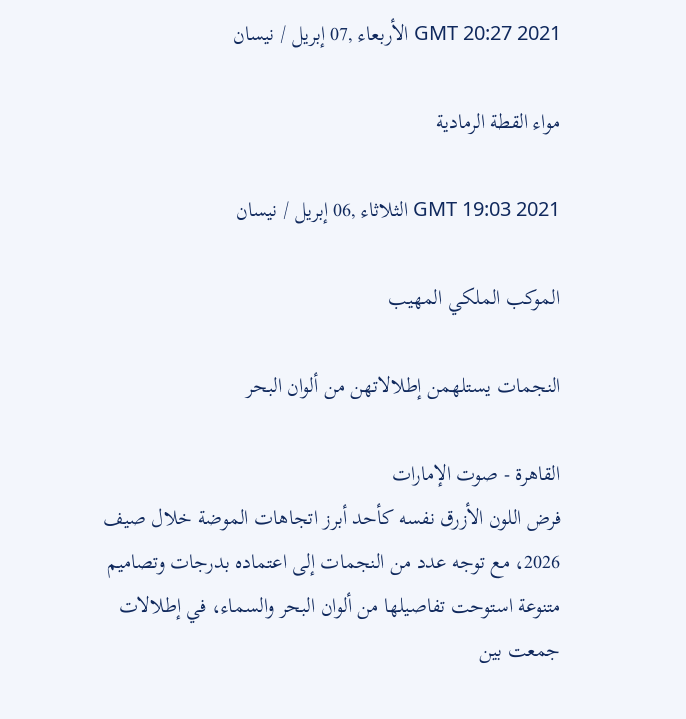GMT 20:27 2021 الأربعاء ,07 إبريل / نيسان

مواء القطة الرمادية

GMT 19:03 2021 الثلاثاء ,06 إبريل / نيسان

الموكب الملكي المهيب

النجمات يستلهمن إطلالاتهن من ألوان البحر

القاهرة - صوت الإمارات
فرض اللون الأزرق نفسه كأحد أبرز اتجاهات الموضة خلال صيف 2026، مع توجه عدد من النجمات إلى اعتماده بدرجات وتصاميم متنوعة استوحت تفاصيلها من ألوان البحر والسماء، في إطلالات جمعت بين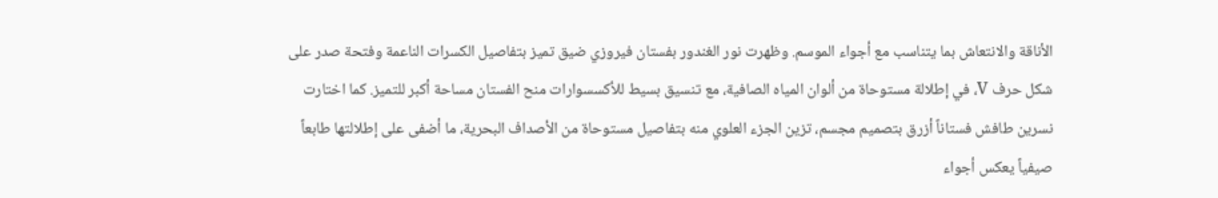الأناقة والانتعاش بما يتناسب مع أجواء الموسم. وظهرت نور الغندور بفستان فيروزي ضيق تميز بتفاصيل الكسرات الناعمة وفتحة صدر على شكل حرف V، في إطلالة مستوحاة من ألوان المياه الصافية، مع تنسيق بسيط للأكسسوارات منح الفستان مساحة أكبر للتميز. كما اختارت نسرين طافش فستاناً أزرق بتصميم مجسم، تزين الجزء العلوي منه بتفاصيل مستوحاة من الأصداف البحرية، ما أضفى على إطلالتها طابعاً صيفياً يعكس أجواء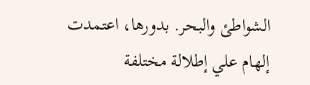الشواطئ والبحر. بدورها، اعتمدت إلهام علي إطلالة مختلفة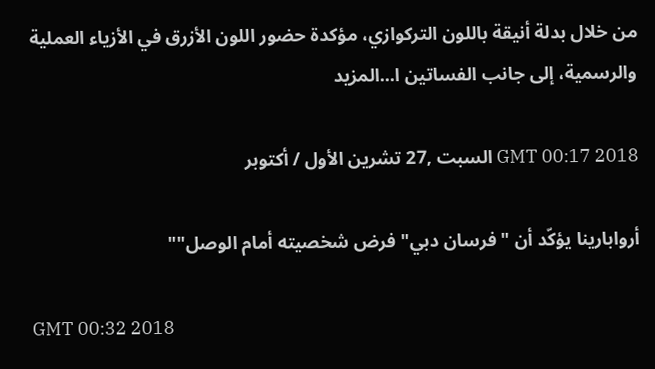من خلال بدلة أنيقة باللون التركوازي، مؤكدة حضور اللون الأزرق في الأزياء العملية والرسمية، إلى جانب الفساتين ا...المزيد

GMT 00:17 2018 السبت ,27 تشرين الأول / أكتوبر

أروابارينا يؤكّد أن "فرسان دبي" فرض شخصيته أمام الوصل""

GMT 00:32 2018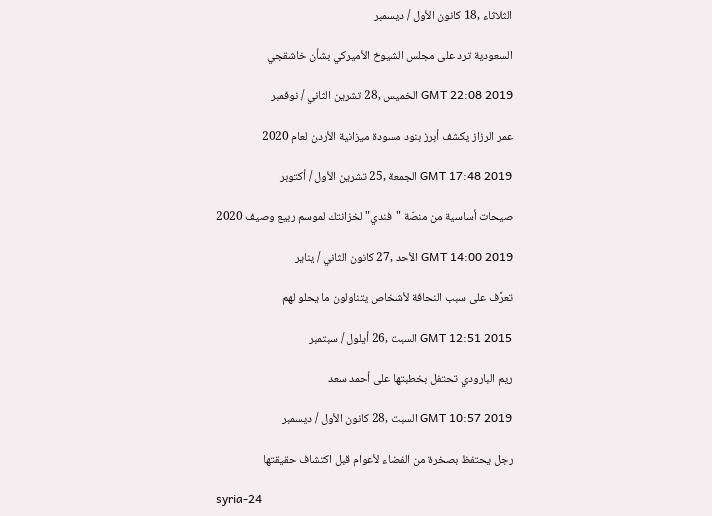الثلاثاء ,18 كانون الأول / ديسمبر

السعودية ترد على مجلس الشيوخ الأميركي بشأن خاشقجي

GMT 22:08 2019 الخميس ,28 تشرين الثاني / نوفمبر

عمر الرزاز يكشف أبرز بنود مسودة ميزانية الأردن لعام 2020

GMT 17:48 2019 الجمعة ,25 تشرين الأول / أكتوبر

صيحات أساسية من منصّة "فندي" لخزانتك لموسم ربيع وصيف 2020

GMT 14:00 2019 الأحد ,27 كانون الثاني / يناير

تعرَّف على سبب النحافة لأشخاص يتناولون ما يحلو لهم

GMT 12:51 2015 السبت ,26 أيلول / سبتمبر

ريم البارودي تحتفل بخطبتها على أحمد سعد

GMT 10:57 2019 السبت ,28 كانون الأول / ديسمبر

رجل يحتفظ بصخرة من الفضاء لأعوام قبل اكتشاف حقيقتها

syria-24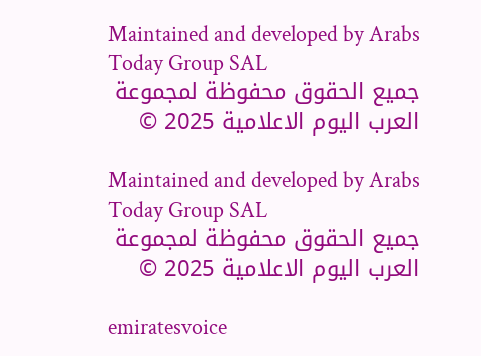Maintained and developed by Arabs Today Group SAL
جميع الحقوق محفوظة لمجموعة العرب اليوم الاعلامية 2025 ©

Maintained and developed by Arabs Today Group SAL
جميع الحقوق محفوظة لمجموعة العرب اليوم الاعلامية 2025 ©

emiratesvoice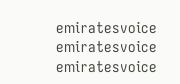emiratesvoice emiratesvoice emiratesvoice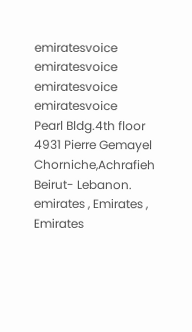emiratesvoice emiratesvoice emiratesvoice
emiratesvoice
Pearl Bldg.4th floor
4931 Pierre Gemayel Chorniche,Achrafieh
Beirut- Lebanon.
emirates , Emirates , Emirates